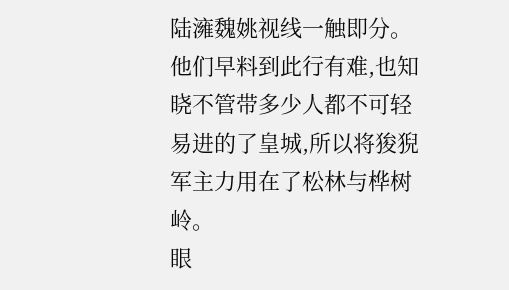陆澭魏姚视线一触即分。
他们早料到此行有难,也知晓不管带多少人都不可轻易进的了皇城,所以将狻猊军主力用在了松林与桦树岭。
眼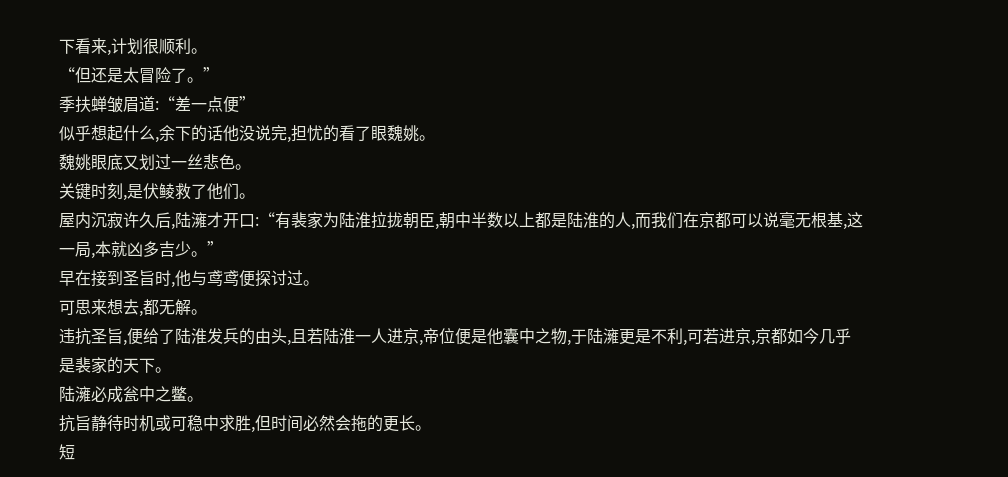下看来,计划很顺利。
“但还是太冒险了。”
季扶蝉皱眉道:“差一点便”
似乎想起什么,余下的话他没说完,担忧的看了眼魏姚。
魏姚眼底又划过一丝悲色。
关键时刻,是伏鲮救了他们。
屋内沉寂许久后,陆澭才开口:“有裴家为陆淮拉拢朝臣,朝中半数以上都是陆淮的人,而我们在京都可以说毫无根基,这一局,本就凶多吉少。”
早在接到圣旨时,他与鸢鸢便探讨过。
可思来想去,都无解。
违抗圣旨,便给了陆淮发兵的由头,且若陆淮一人进京,帝位便是他囊中之物,于陆澭更是不利,可若进京,京都如今几乎是裴家的天下。
陆澭必成瓮中之鳖。
抗旨静待时机或可稳中求胜,但时间必然会拖的更长。
短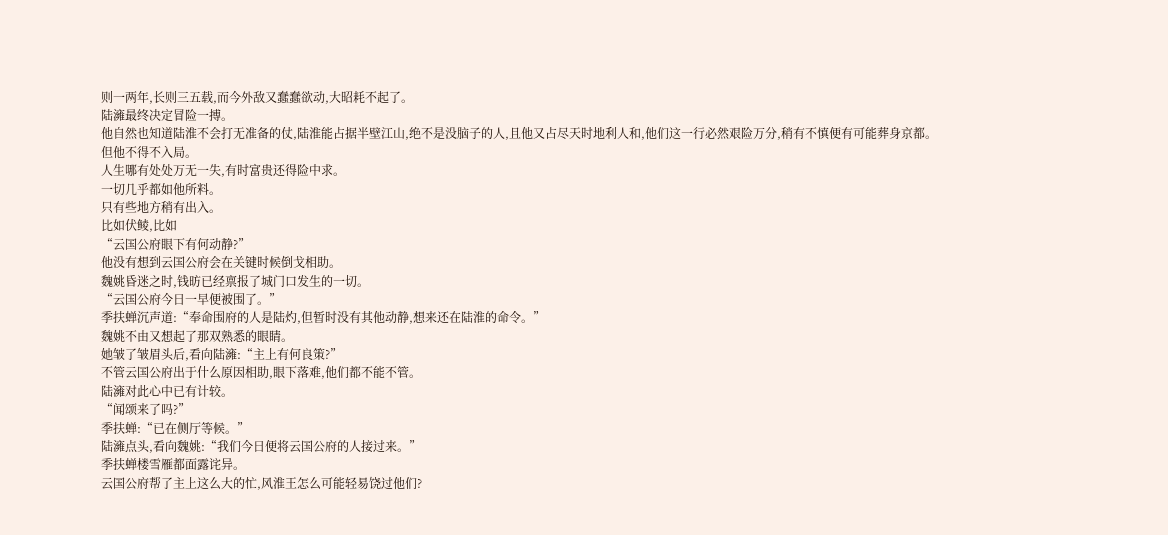则一两年,长则三五载,而今外敌又蠢蠢欲动,大昭耗不起了。
陆澭最终决定冒险一搏。
他自然也知道陆淮不会打无准备的仗,陆淮能占据半壁江山,绝不是没脑子的人,且他又占尽天时地利人和,他们这一行必然艰险万分,稍有不慎便有可能葬身京都。
但他不得不入局。
人生哪有处处万无一失,有时富贵还得险中求。
一切几乎都如他所料。
只有些地方稍有出入。
比如伏鲮,比如
“云国公府眼下有何动静?”
他没有想到云国公府会在关键时候倒戈相助。
魏姚昏迷之时,钱昉已经禀报了城门口发生的一切。
“云国公府今日一早便被围了。”
季扶蝉沉声道:“奉命围府的人是陆灼,但暂时没有其他动静,想来还在陆淮的命令。”
魏姚不由又想起了那双熟悉的眼睛。
她皱了皱眉头后,看向陆澭:“主上有何良策?”
不管云国公府出于什么原因相助,眼下落难,他们都不能不管。
陆澭对此心中已有计较。
“闻颂来了吗?”
季扶蝉:“已在侧厅等候。”
陆澭点头,看向魏姚:“我们今日便将云国公府的人接过来。”
季扶蝉楼雪雁都面露诧异。
云国公府帮了主上这么大的忙,风淮王怎么可能轻易饶过他们?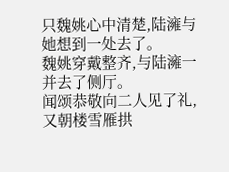只魏姚心中清楚,陆澭与她想到一处去了。
魏姚穿戴整齐,与陆澭一并去了侧厅。
闻颂恭敬向二人见了礼,又朝楼雪雁拱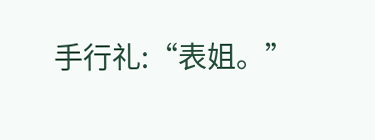手行礼:“表姐。”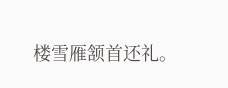楼雪雁颔首还礼。